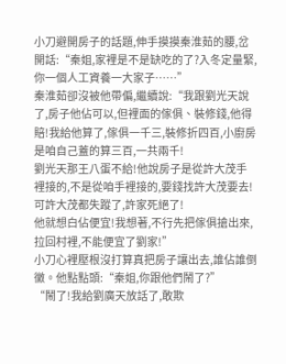小刀避開房子的話題,伸手摸摸秦淮茹的腰,岔開話:“秦姐,家裡是不是缺吃的了?入冬定量緊,你一個人工資養一大家子……”
秦淮茹卻沒被他帶偏,繼續說:“我跟劉光天說了,房子他佔可以,但裡面的傢俱、裝修錢,他得賠!我給他算了,傢俱一千三,裝修折四百,小廚房是咱自己蓋的算三百,一共兩千!
劉光天那王八蛋不給!他說房子是從許大茂手裡接的,不是從咱手裡接的,要錢找許大茂要去!可許大茂都失蹤了,許家死絕了!
他就想白佔便宜!我想著,不行先把傢俱搶出來,拉回村裡,不能便宜了劉家!”
小刀心裡壓根沒打算真把房子讓出去,誰佔誰倒黴。他點點頭:“秦姐,你跟他們鬧了?”
“鬧了!我給劉廣天放話了,敢欺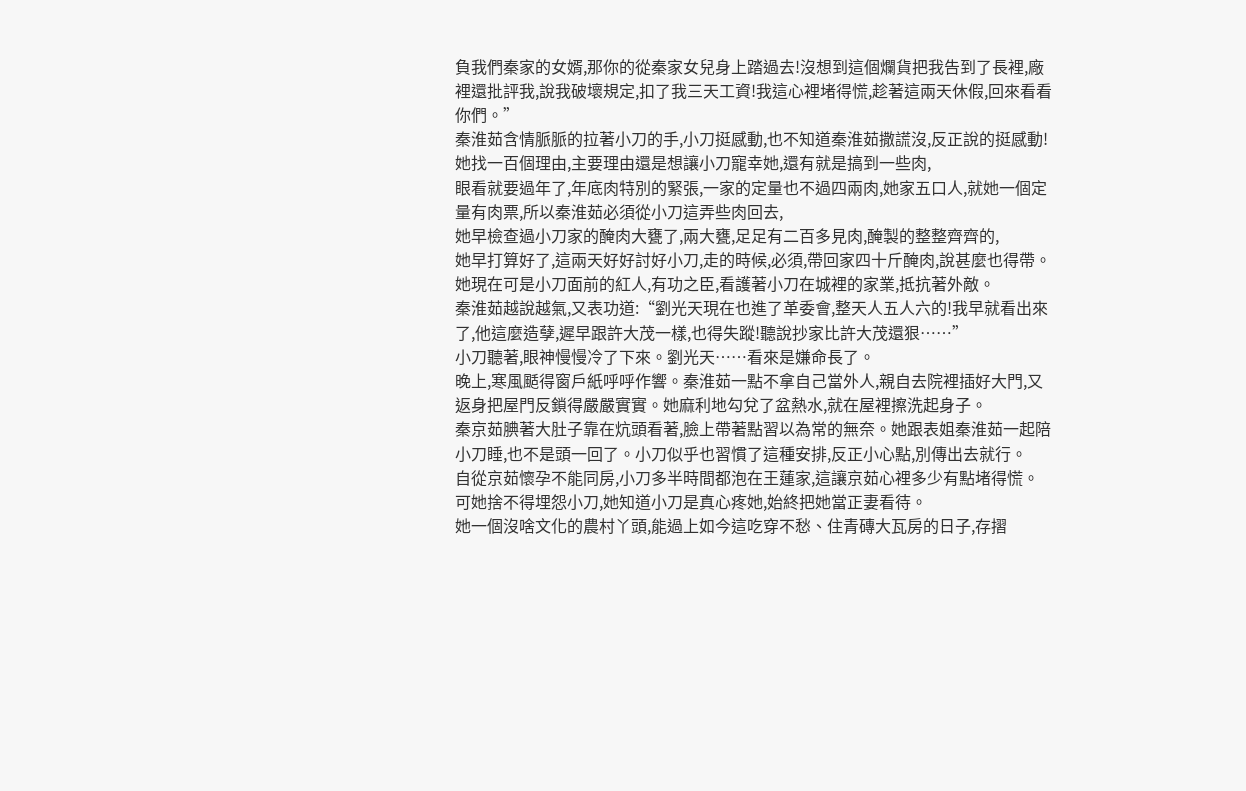負我們秦家的女婿,那你的從秦家女兒身上踏過去!沒想到這個爛貨把我告到了長裡,廠裡還批評我,說我破壞規定,扣了我三天工資!我這心裡堵得慌,趁著這兩天休假,回來看看你們。”
秦淮茹含情脈脈的拉著小刀的手,小刀挺感動,也不知道秦淮茹撒謊沒,反正說的挺感動!她找一百個理由,主要理由還是想讓小刀寵幸她,還有就是搞到一些肉,
眼看就要過年了,年底肉特別的緊張,一家的定量也不過四兩肉,她家五口人,就她一個定量有肉票,所以秦淮茹必須從小刀這弄些肉回去,
她早檢查過小刀家的醃肉大甕了,兩大甕,足足有二百多見肉,醃製的整整齊齊的,
她早打算好了,這兩天好好討好小刀,走的時候,必須,帶回家四十斤醃肉,說甚麼也得帶。
她現在可是小刀面前的紅人,有功之臣,看護著小刀在城裡的家業,抵抗著外敵。
秦淮茹越說越氣,又表功道:“劉光天現在也進了革委會,整天人五人六的!我早就看出來了,他這麼造孽,遲早跟許大茂一樣,也得失蹤!聽說抄家比許大茂還狠……”
小刀聽著,眼神慢慢冷了下來。劉光天……看來是嫌命長了。
晚上,寒風颳得窗戶紙呼呼作響。秦淮茹一點不拿自己當外人,親自去院裡插好大門,又返身把屋門反鎖得嚴嚴實實。她麻利地勾兌了盆熱水,就在屋裡擦洗起身子。
秦京茹腆著大肚子靠在炕頭看著,臉上帶著點習以為常的無奈。她跟表姐秦淮茹一起陪小刀睡,也不是頭一回了。小刀似乎也習慣了這種安排,反正小心點,別傳出去就行。
自從京茹懷孕不能同房,小刀多半時間都泡在王蓮家,這讓京茹心裡多少有點堵得慌。
可她捨不得埋怨小刀,她知道小刀是真心疼她,始終把她當正妻看待。
她一個沒啥文化的農村丫頭,能過上如今這吃穿不愁、住青磚大瓦房的日子,存摺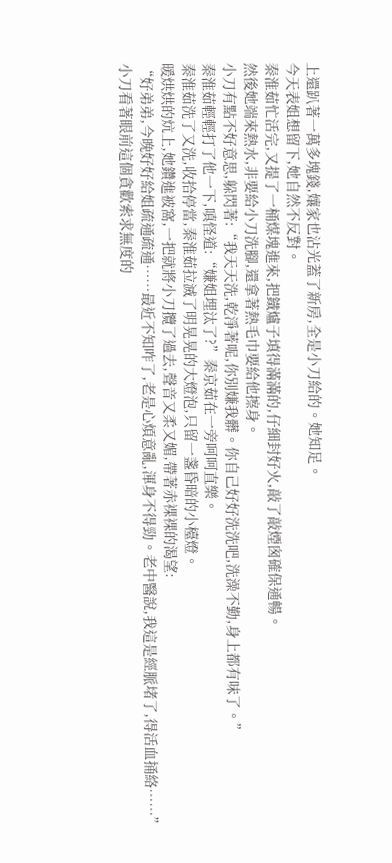上還趴著一萬多塊錢,孃家也沾光蓋了新房,全是小刀給的。她知足。
今天表姐想留下,她自然不反對。
秦淮茹忙活完,又提了一桶煤塊進來,把鐵爐子填得滿滿的,仔細封好火,敲了敲煙囪確保通暢。
然後她端來熱水,非要給小刀洗腳,還拿著熱毛巾要給他擦身。
小刀有點不好意思,躲閃著:“我天天洗,乾淨著呢,你別嫌我髒。你自己好好洗洗吧,洗澡不勤,身上都有味了。”
秦淮茹輕輕打了他一下,嗔怪道:“嫌姐埋汰了?”秦京茹在一旁呵呵直樂。
秦淮茹洗了又洗,收拾停當,秦淮茹拉滅了明晃晃的大燈泡,只留一盞昏暗的小檯燈。
暖烘烘的炕上,她鑽進被窩,一把就將小刀攬了過去,聲音又柔又媚,帶著赤裸裸的渴望:
“好弟弟,今晚好好給姐疏通疏通……最近不知咋了,老是心煩意亂,渾身不得勁。老中醫說,我這是經脈堵了,得活血捅絡……”
小刀看著眼前這個貪歡索求無度的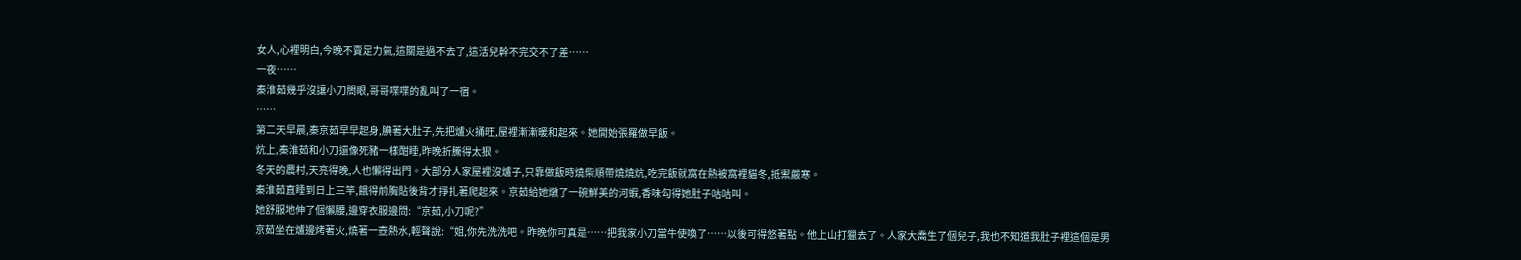女人,心裡明白,今晚不賣足力氣,這關是過不去了,這活兒幹不完交不了差……
一夜……
秦淮茹幾乎沒讓小刀閤眼,哥哥喋喋的亂叫了一宿。
……
第二天早晨,秦京茹早早起身,腆著大肚子,先把爐火捅旺,屋裡漸漸暖和起來。她開始張羅做早飯。
炕上,秦淮茹和小刀還像死豬一樣酣睡,昨晚折騰得太狠。
冬天的農村,天亮得晚,人也懶得出門。大部分人家屋裡沒爐子,只靠做飯時燒柴順帶燒燒炕,吃完飯就窩在熱被窩裡貓冬,抵禦嚴寒。
秦淮茹直睡到日上三竿,餓得前胸貼後背才掙扎著爬起來。京茹給她燉了一碗鮮美的河蝦,香味勾得她肚子咕咕叫。
她舒服地伸了個懶腰,邊穿衣服邊問:“京茹,小刀呢?”
京茹坐在爐邊烤著火,燒著一壺熱水,輕聲說:“姐,你先洗洗吧。昨晚你可真是……把我家小刀當牛使喚了……以後可得悠著點。他上山打獵去了。人家大喬生了個兒子,我也不知道我肚子裡這個是男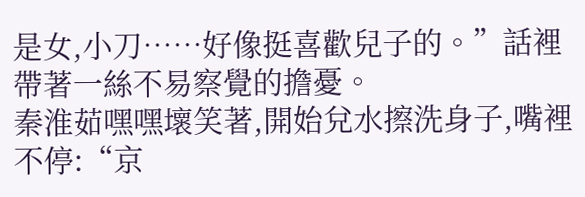是女,小刀……好像挺喜歡兒子的。”話裡帶著一絲不易察覺的擔憂。
秦淮茹嘿嘿壞笑著,開始兌水擦洗身子,嘴裡不停:“京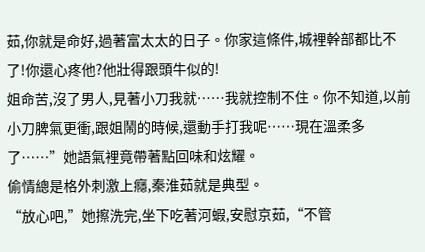茹,你就是命好,過著富太太的日子。你家這條件,城裡幹部都比不了!你還心疼他?他壯得跟頭牛似的!
姐命苦,沒了男人,見著小刀我就……我就控制不住。你不知道,以前小刀脾氣更衝,跟姐鬧的時候,還動手打我呢……現在溫柔多了……”她語氣裡竟帶著點回味和炫耀。
偷情總是格外刺激上癮,秦淮茹就是典型。
“放心吧,”她擦洗完,坐下吃著河蝦,安慰京茹,“不管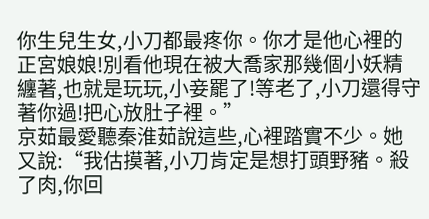你生兒生女,小刀都最疼你。你才是他心裡的正宮娘娘!別看他現在被大喬家那幾個小妖精纏著,也就是玩玩,小妾罷了!等老了,小刀還得守著你過!把心放肚子裡。”
京茹最愛聽秦淮茹說這些,心裡踏實不少。她又說:“我估摸著,小刀肯定是想打頭野豬。殺了肉,你回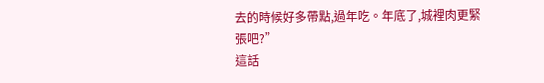去的時候好多帶點,過年吃。年底了,城裡肉更緊張吧?”
這話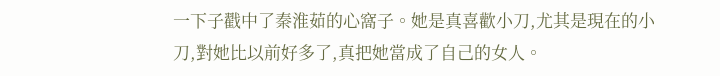一下子戳中了秦淮茹的心窩子。她是真喜歡小刀,尤其是現在的小刀,對她比以前好多了,真把她當成了自己的女人。